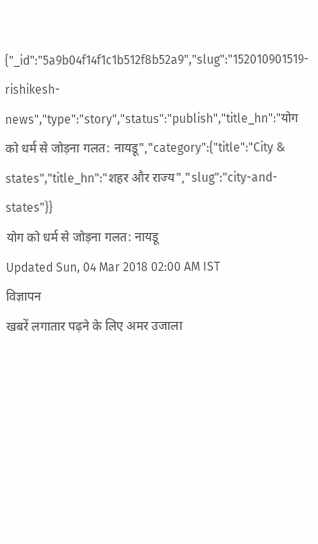{"_id":"5a9b04f14f1c1b512f8b52a9","slug":"152010901519-rishikesh-news","type":"story","status":"publish","title_hn":"योग को धर्म से जोड़ना गलत: नायडू","category":{"title":"City & states","title_hn":"शहर और राज्य","slug":"city-and-states"}}
योग को धर्म से जोड़ना गलत: नायडू
Updated Sun, 04 Mar 2018 02:00 AM IST
विज्ञापन
खबरें लगातार पढ़ने के लिए अमर उजाला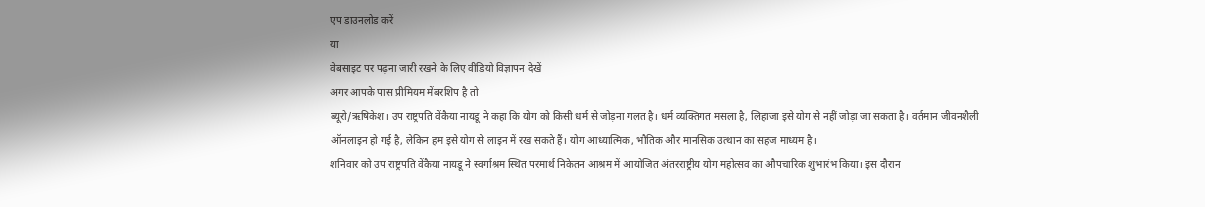एप डाउनलोड करें
या
वेबसाइट पर पढ़ना जारी रखने के लिए वीडियो विज्ञापन देखें
अगर आपके पास प्रीमियम मेंबरशिप है तो
ब्यूरो/ऋषिकेश। उप राष्ट्रपति वेंकैया नायडू ने कहा कि योग को किसी धर्म से जोड़ना गलत है। धर्म व्यक्तिगत मसला है, लिहाजा इसे योग से नहीं जोड़ा जा सकता है। वर्तमान जीवनशैली ऑनलाइन हो गई है, लेकिन हम इसे योग से लाइन में रख सकते हैं। योग आध्यात्मिक, भौतिक और मानसिक उत्थान का सहज माध्यम है।
शनिवार को उप राष्ट्रपति वेंकैया नायडू ने स्वर्गाश्रम स्थित परमार्थ निकेतन आश्रम में आयोजित अंतरराष्ट्रीय योग महोत्सव का औपचारिक शुभारंभ किया। इस दौरान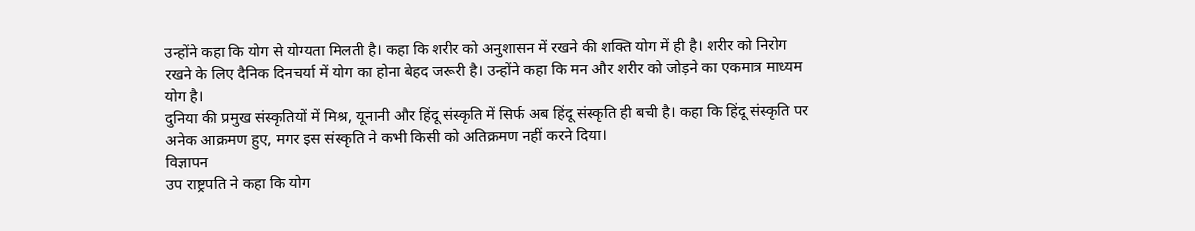उन्होंने कहा कि योग से योग्यता मिलती है। कहा कि शरीर को अनुशासन में रखने की शक्ति योग में ही है। शरीर को निरोग रखने के लिए दैनिक दिनचर्या में योग का होना बेहद जरूरी है। उन्होंने कहा कि मन और शरीर को जोड़ने का एकमात्र माध्यम योग है।
दुनिया की प्रमुख संस्कृतियों में मिश्र, यूनानी और हिंदू संस्कृति में सिर्फ अब हिंदू संस्कृति ही बची है। कहा कि हिंदू संस्कृति पर अनेक आक्रमण हुए, मगर इस संस्कृति ने कभी किसी को अतिक्रमण नहीं करने दिया।
विज्ञापन
उप राष्ट्रपति ने कहा कि योग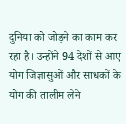दुनिया को जोड़ने का काम कर रहा है। उन्होंने 94 देशों से आए योग जिज्ञासुओं और साधकों के योग की तालीम लेने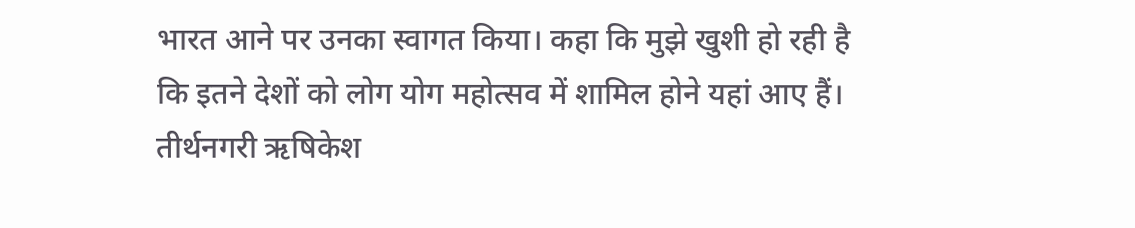भारत आने पर उनका स्वागत किया। कहा कि मुझे खुशी हो रही है कि इतने देशों को लोग योग महोत्सव में शामिल होने यहां आए हैं। तीर्थनगरी ऋषिकेश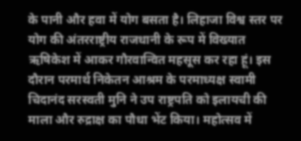के पानी और हवा में योग बसता है। लिहाजा विश्व स्तर पर योग की अंतरराष्ट्रीय राजधानी के रूप में विख्यात ऋषिकेश में आकर गौरवान्वित महसूस कर रहा हूं। इस दौरान परमार्थ निकेतन आश्रम के परमाध्यक्ष स्वामी चिदानंद सरस्वती मुनि ने उप राष्ट्रपति को इलायची की माला और रुद्राक्ष का पौधा भेंट किया। महोत्सव में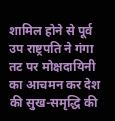शामिल होने से पूर्व उप राष्ट्रपति ने गंगा तट पर मोक्षदायिनी का आचमन कर देश की सुख-समृद्धि की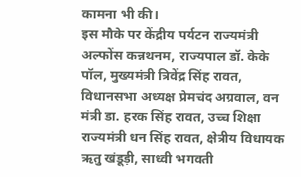कामना भी की।
इस मौके पर केंद्रीय पर्यटन राज्यमंत्री अल्फोंस कन्नथनम, राज्यपाल डॉ. केके पॉल, मुख्यमंत्री त्रिवेंद्र सिंह रावत, विधानसभा अध्यक्ष प्रेमचंद अग्रवाल, वन मंत्री डा. हरक सिंह रावत, उच्च शिक्षा राज्यमंत्री धन सिंह रावत, क्षेत्रीय विधायक ऋतु खंडूड़ी, साध्वी भगवती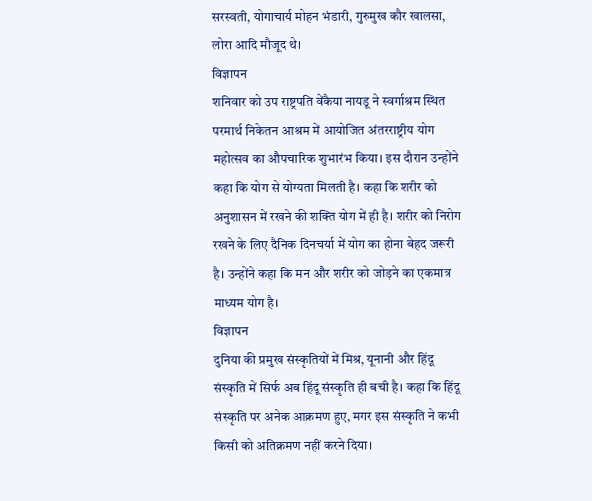सरस्वती, योगाचार्य मोहन भंडारी, गुरुमुख कौर खालसा, लोरा आदि मौजूद थे।
विज्ञापन
शनिवार को उप राष्ट्रपति वेंकैया नायडू ने स्वर्गाश्रम स्थित परमार्थ निकेतन आश्रम में आयोजित अंतरराष्ट्रीय योग महोत्सव का औपचारिक शुभारंभ किया। इस दौरान उन्होंने कहा कि योग से योग्यता मिलती है। कहा कि शरीर को अनुशासन में रखने की शक्ति योग में ही है। शरीर को निरोग रखने के लिए दैनिक दिनचर्या में योग का होना बेहद जरूरी है। उन्होंने कहा कि मन और शरीर को जोड़ने का एकमात्र माध्यम योग है।
विज्ञापन
दुनिया की प्रमुख संस्कृतियों में मिश्र, यूनानी और हिंदू संस्कृति में सिर्फ अब हिंदू संस्कृति ही बची है। कहा कि हिंदू संस्कृति पर अनेक आक्रमण हुए, मगर इस संस्कृति ने कभी किसी को अतिक्रमण नहीं करने दिया।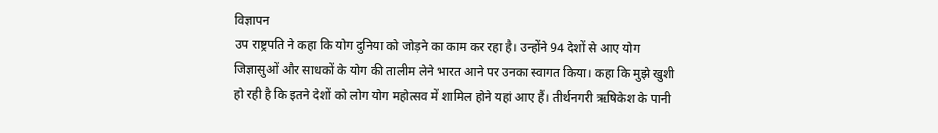विज्ञापन
उप राष्ट्रपति ने कहा कि योग दुनिया को जोड़ने का काम कर रहा है। उन्होंने 94 देशों से आए योग जिज्ञासुओं और साधकों के योग की तालीम लेने भारत आने पर उनका स्वागत किया। कहा कि मुझे खुशी हो रही है कि इतने देशों को लोग योग महोत्सव में शामिल होने यहां आए हैं। तीर्थनगरी ऋषिकेश के पानी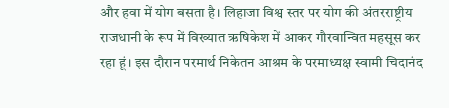और हवा में योग बसता है। लिहाजा विश्व स्तर पर योग की अंतरराष्ट्रीय राजधानी के रूप में विख्यात ऋषिकेश में आकर गौरवान्वित महसूस कर रहा हूं। इस दौरान परमार्थ निकेतन आश्रम के परमाध्यक्ष स्वामी चिदानंद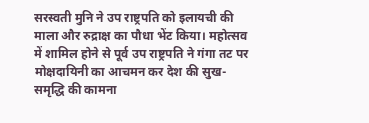सरस्वती मुनि ने उप राष्ट्रपति को इलायची की माला और रुद्राक्ष का पौधा भेंट किया। महोत्सव में शामिल होने से पूर्व उप राष्ट्रपति ने गंगा तट पर मोक्षदायिनी का आचमन कर देश की सुख-समृद्धि की कामना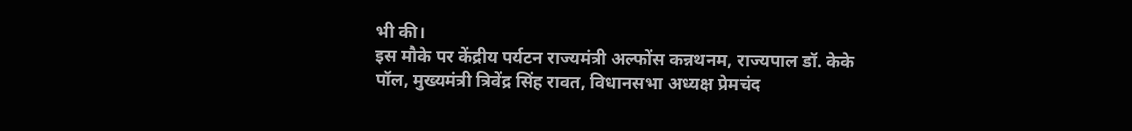भी की।
इस मौके पर केंद्रीय पर्यटन राज्यमंत्री अल्फोंस कन्नथनम, राज्यपाल डॉ. केके पॉल, मुख्यमंत्री त्रिवेंद्र सिंह रावत, विधानसभा अध्यक्ष प्रेमचंद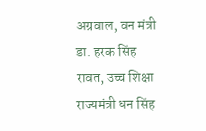अग्रवाल, वन मंत्री डा. हरक सिंह रावत, उच्च शिक्षा राज्यमंत्री धन सिंह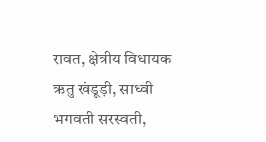रावत, क्षेत्रीय विधायक ऋतु खंडूड़ी, साध्वी भगवती सरस्वती,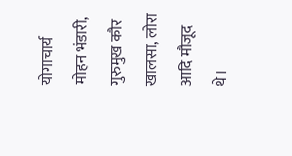योगाचार्य मोहन भंडारी, गुरुमुख कौर खालसा, लोरा आदि मौजूद थे।